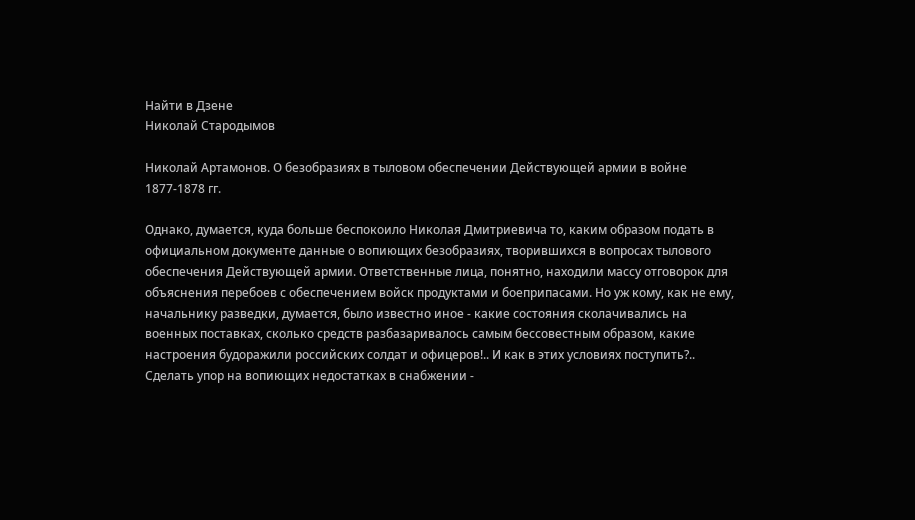Найти в Дзене
Николай Стародымов

Николай Артамонов. О безобразиях в тыловом обеспечении Действующей армии в войне 1877-1878 гг.

Однако, думается, куда больше беспокоило Николая Дмитриевича то, каким образом подать в официальном документе данные о вопиющих безобразиях, творившихся в вопросах тылового обеспечения Действующей армии. Ответственные лица, понятно, находили массу отговорок для объяснения перебоев с обеспечением войск продуктами и боеприпасами. Но уж кому, как не ему, начальнику разведки, думается, было известно иное - какие состояния сколачивались на военных поставках, сколько средств разбазаривалось самым бессовестным образом, какие настроения будоражили российских солдат и офицеров!.. И как в этих условиях поступить?.. Сделать упор на вопиющих недостатках в снабжении -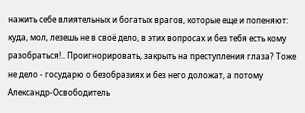нажить себе влиятельных и богатых врагов, которые еще и попеняют: куда, мол, лезешь не в своё дело, в этих вопросах и без тебя есть кому разобраться!.. Проигнорировать, закрыть на преступления глаза? Тоже не дело - государю о безобразиях и без него доложат, а потому Александр-Освободитель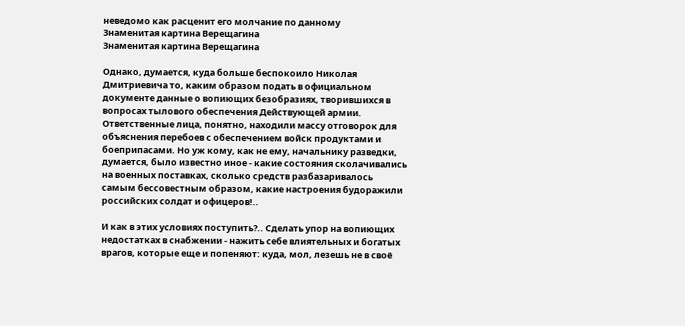неведомо как расценит его молчание по данному
Знаменитая картина Верещагина
Знаменитая картина Верещагина

Однако, думается, куда больше беспокоило Николая Дмитриевича то, каким образом подать в официальном документе данные о вопиющих безобразиях, творившихся в вопросах тылового обеспечения Действующей армии. Ответственные лица, понятно, находили массу отговорок для объяснения перебоев с обеспечением войск продуктами и боеприпасами. Но уж кому, как не ему, начальнику разведки, думается, было известно иное - какие состояния сколачивались на военных поставках, сколько средств разбазаривалось самым бессовестным образом, какие настроения будоражили российских солдат и офицеров!..

И как в этих условиях поступить?.. Сделать упор на вопиющих недостатках в снабжении - нажить себе влиятельных и богатых врагов, которые еще и попеняют: куда, мол, лезешь не в своё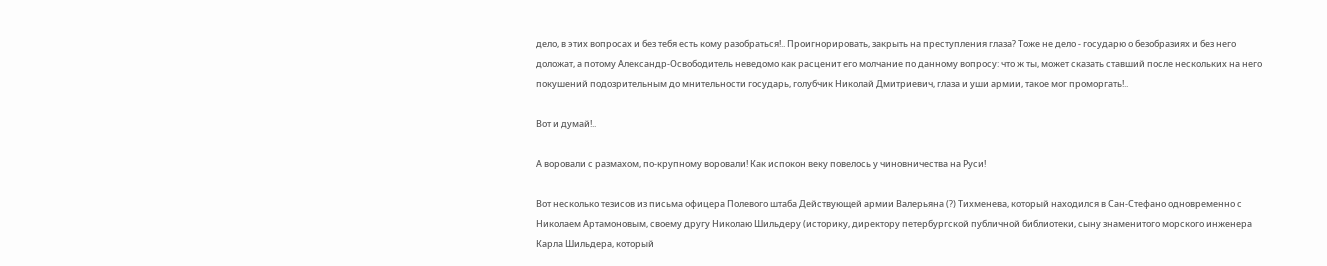дело, в этих вопросах и без тебя есть кому разобраться!.. Проигнорировать, закрыть на преступления глаза? Тоже не дело - государю о безобразиях и без него доложат, а потому Александр-Освободитель неведомо как расценит его молчание по данному вопросу: что ж ты, может сказать ставший после нескольких на него покушений подозрительным до мнительности государь, голубчик Николай Дмитриевич, глаза и уши армии, такое мог проморгать!..

Вот и думай!..

А воровали с размахом, по-крупному воровали! Как испокон веку повелось у чиновничества на Руси!

Вот несколько тезисов из письма офицера Полевого штаба Действующей армии Валерьяна (?) Тихменева, который находился в Сан-Стефано одновременно с Николаем Артамоновым, своему другу Николаю Шильдеру (историку, директору петербургской публичной библиотеки, сыну знаменитого морского инженера Карла Шильдера, который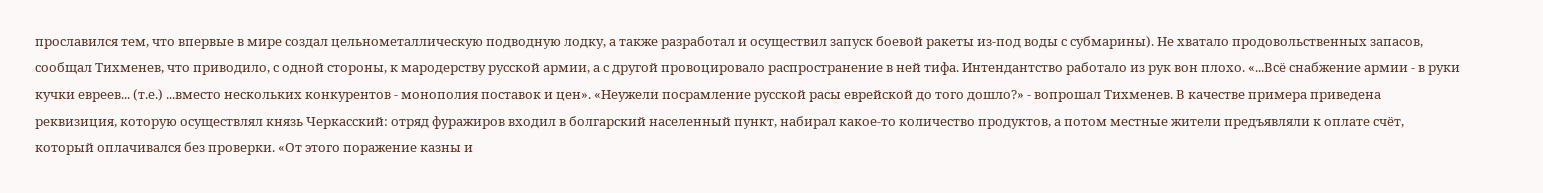прославился тем, что впервые в мире создал цельнометаллическую подводную лодку, а также разработал и осуществил запуск боевой ракеты из-под воды с субмарины). Не хватало продовольственных запасов, сообщал Тихменев, что приводило, с одной стороны, к мародерству русской армии, а с другой провоцировало распространение в ней тифа. Интендантство работало из рук вон плохо. «...Всё снабжение армии - в руки кучки евреев... (т.е.) ...вместо нескольких конкурентов - монополия поставок и цен». «Неужели посрамление русской расы еврейской до того дошло?» - вопрошал Тихменев. В качестве примера приведена реквизиция, которую осуществлял князь Черкасский: отряд фуражиров входил в болгарский населенный пункт, набирал какое-то количество продуктов, а потом местные жители предъявляли к оплате счёт, который оплачивался без проверки. «От этого поражение казны и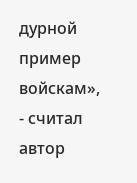дурной пример войскам», - считал автор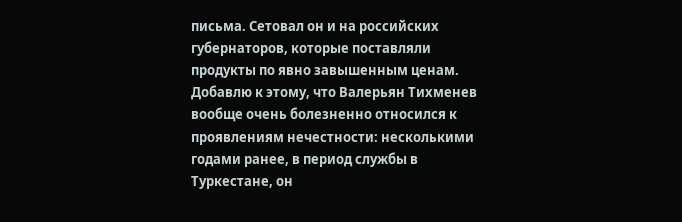письма. Сетовал он и на российских губернаторов, которые поставляли продукты по явно завышенным ценам. Добавлю к этому, что Валерьян Тихменев вообще очень болезненно относился к проявлениям нечестности: несколькими годами ранее, в период службы в Туркестане, он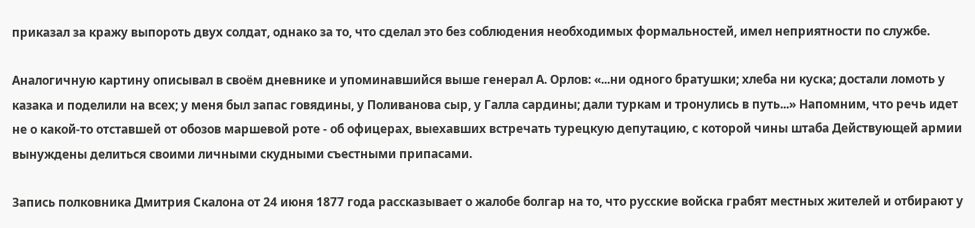приказал за кражу выпороть двух солдат, однако за то, что сделал это без соблюдения необходимых формальностей, имел неприятности по службе.

Аналогичную картину описывал в своём дневнике и упоминавшийся выше генерал А. Орлов: «...ни одного братушки; хлеба ни куска; достали ломоть у казака и поделили на всех; у меня был запас говядины, у Поливанова сыр, у Галла сардины; дали туркам и тронулись в путь...» Напомним, что речь идет не о какой-то отставшей от обозов маршевой роте - об офицерах, выехавших встречать турецкую депутацию, с которой чины штаба Действующей армии вынуждены делиться своими личными скудными съестными припасами.

Запись полковника Дмитрия Скалона от 24 июня 1877 года рассказывает о жалобе болгар на то, что русские войска грабят местных жителей и отбирают у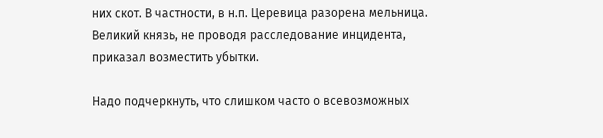них скот. В частности, в н.п. Церевица разорена мельница. Великий князь, не проводя расследование инцидента, приказал возместить убытки.

Надо подчеркнуть, что слишком часто о всевозможных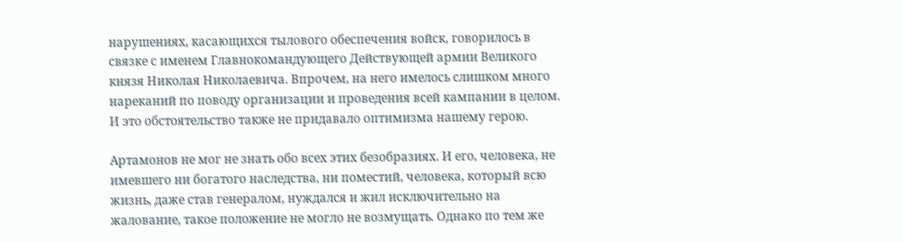нарушениях, касающихся тылового обеспечения войск, говорилось в связке с именем Главнокомандующего Действующей армии Великого князя Николая Николаевича. Впрочем, на него имелось слишком много нареканий по поводу организации и проведения всей кампании в целом. И это обстоятельство также не придавало оптимизма нашему герою.

Артамонов не мог не знать обо всех этих безобразиях. И его, человека, не имевшего ни богатого наследства, ни поместий, человека, который всю жизнь, даже став генералом, нуждался и жил исключительно на жалование, такое положение не могло не возмущать. Однако по тем же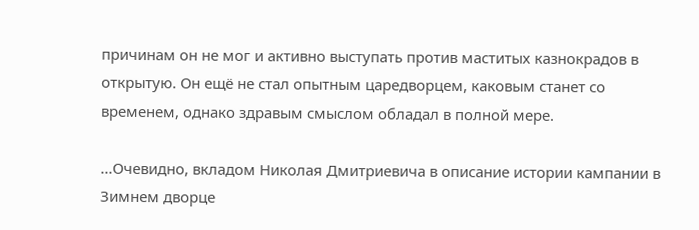причинам он не мог и активно выступать против маститых казнокрадов в открытую. Он ещё не стал опытным царедворцем, каковым станет со временем, однако здравым смыслом обладал в полной мере.

...Очевидно, вкладом Николая Дмитриевича в описание истории кампании в Зимнем дворце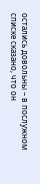остались довольны – в послужном списке сказано, что он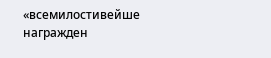«всемилостивейше награжден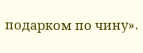подарком по чину».